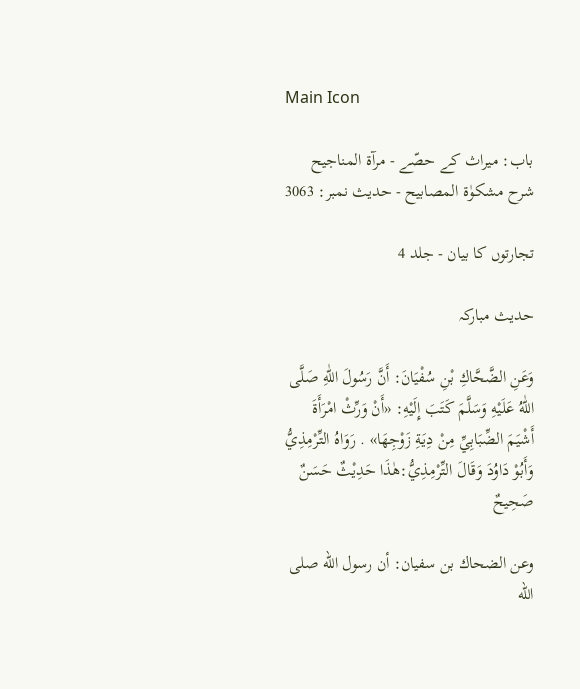Main Icon

باب: میراث کے حصّے - مرآۃ المناجیح شرح مشکوٰۃ المصابیح - حدیث نمبر: 3063

تجارتوں کا بیان - جلد 4

حدیث مبارکہ

وَعَنِ الضَّحَّاكِ بْنِ سُفْيَانَ: أَنَّ رَسُولَ اللّٰهِ صَلَّى اللّٰهُ عَلَيْهِ وَسَلَّمَ كَتَبَ إِلَيْهِ: «أَنْ وَرِّثْ امْرَأَةَ أَشْيَمَ الضِّبَابِيِّ مِنْ دِيَةِ زَوْجِهَا» . رَوَاهُ التِّرْمِذِيُّ وَأَبُوْ دَاوُدَ وَقَالَ التِّرْمِذِيُّ:هٰذَا حَدِيْثٌ حَسَنٌ صَحِيحٌ

وعن الضحاك بن سفيان: أن رسول الله صلى الله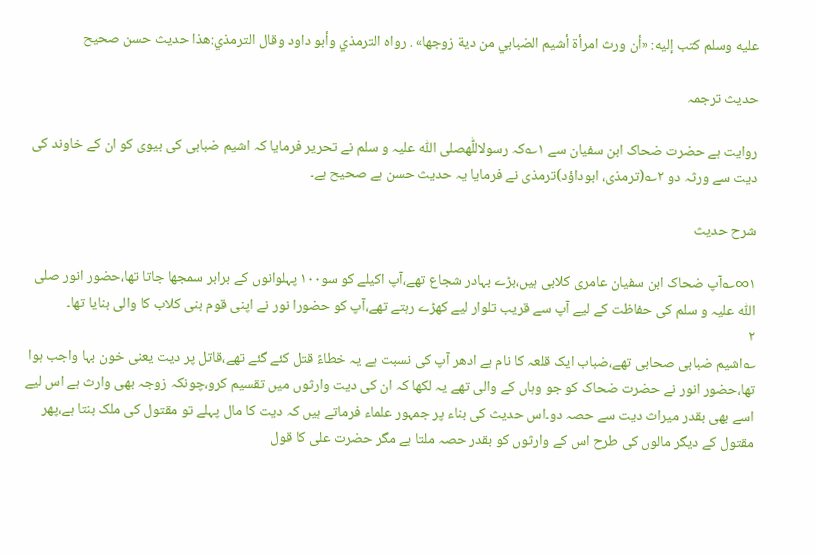عليه وسلم كتب إليه: «أن ورث امرأة أشيم الضبابي من دية زوجها» . رواه الترمذي وأبو داود وقال الترمذي:هذا حديث حسن صحيح

حدیث ترجمہ

روایت ہے حضرت ضحاک ابن سفیان سے ۱؎کہ رسولاللّٰهصلی اللّٰہ علیہ و سلم نے تحریر فرمایا کہ اشیم ضبابی کی بیوی کو ان کے خاوند کی دیت سے ورثہ دو ۲؎(ترمذی، ابوداؤد)ترمذی نے فرمایا یہ حدیث حسن ہے صحیح ہے۔

شرح حدیث

۱∞؎آپ ضحاک ابن سفیان عامری کلابی ہیں،بڑے بہادر شجاع تھے،آپ اکیلے کو سو۱۰۰ پہلوانوں کے برابر سمجھا جاتا تھا،حضور انور صلی اللّٰہ علیہ و سلم کی حفاظت کے لیے آپ سے قریب تلوار لیے کھڑے رہتے تھے،آپ کو حضورا نور نے اپنی قوم بنی کلاب کا والی بنایا تھا۔
۲
؎اشیم ضبابی صحابی تھے،ضباب ایک قلعہ کا نام ہے ادھر آپ کی نسبت ہے یہ خطاءً قتل کئے گئے تھے،قاتل پر دیت یعنی خون بہا واجب ہوا تھا،حضور انور نے حضرت ضحاک کو جو وہاں کے والی تھے یہ لکھا کہ ان کی دیت وارثوں میں تقسیم کرو،چونکہ زوجہ بھی وارث ہے اس لیے اسے بھی بقدر میراث دیت سے حصہ دو۔اس حدیث کی بناء پر جمہور علماء فرماتے ہیں کہ دیت کا مال پہلے تو مقتول کی ملک بنتا ہے،پھر مقتول کے دیگر مالوں کی طرح اس کے وارثوں کو بقدر حصہ ملتا ہے مگر حضرت علی کا قول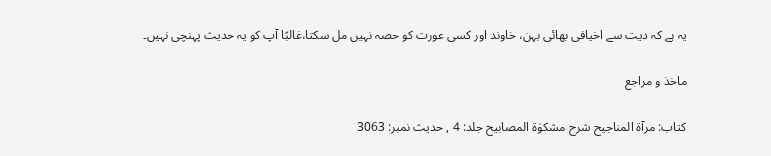یہ ہے کہ دیت سے اخیافی بھائی بہن، خاوند اور کسی عورت کو حصہ نہیں مل سکتا،غالبًا آپ کو یہ حدیث پہنچی نہیں۔

ماخذ و مراجع

کتاب: مرآۃ المناجیح شرح مشکوٰۃ المصابیح جلد: 4 , حدیث نمبر: 3063